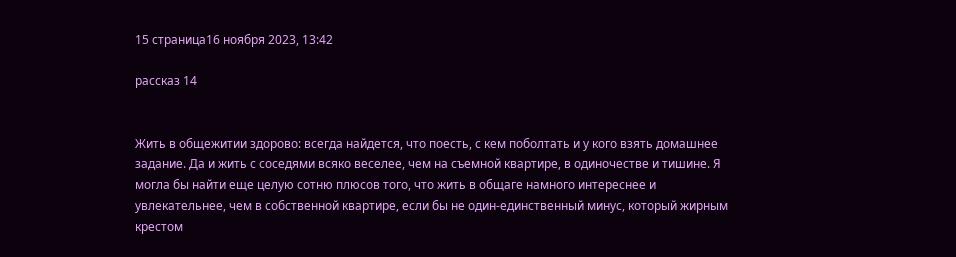15 страница16 ноября 2023, 13:42

рассказ 14


Жить в общежитии здорово: всегда найдется, что поесть, с кем поболтать и у кого взять домашнее задание. Да и жить с соседями всяко веселее, чем на съемной квартире, в одиночестве и тишине. Я могла бы найти еще целую сотню плюсов того, что жить в общаге намного интереснее и увлекательнее, чем в собственной квартире, если бы не один-единственный минус, который жирным крестом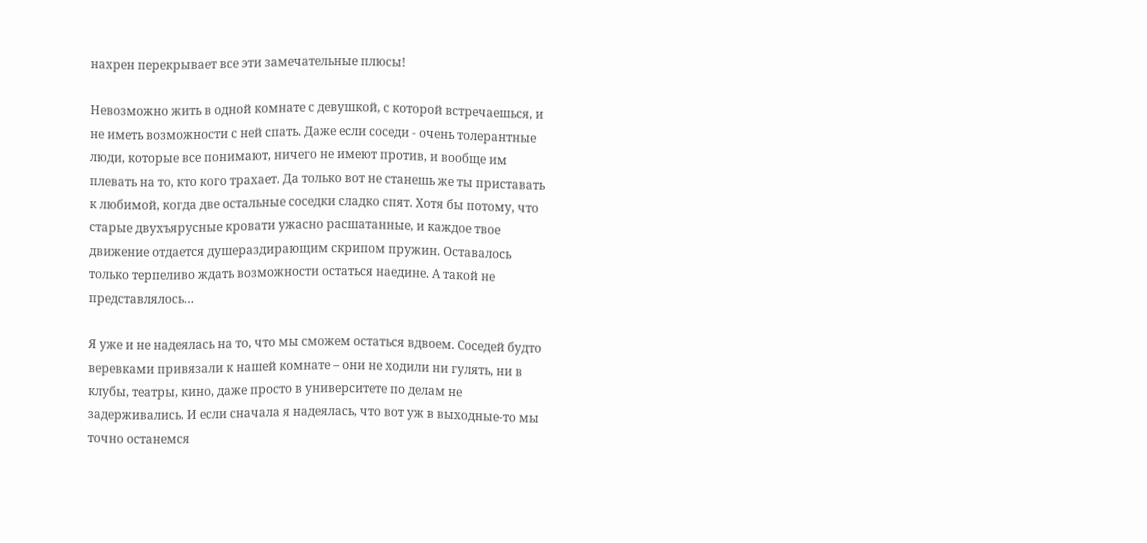нахрен перекрывает все эти замечательные плюсы!

Невозможно жить в одной комнате с девушкой, с которой встречаешься, и не иметь возможности с ней спать. Даже если соседи - очень толерантные люди, которые все понимают, ничего не имеют против, и вообще им плевать на то, кто кого трахает. Да только вот не станешь же ты приставать к любимой, когда две остальные соседки сладко спят. Хотя бы потому, что старые двухъярусные кровати ужасно расшатанные, и каждое твое движение отдается душераздирающим скрипом пружин. Оставалось только терпеливо ждать возможности остаться наедине. А такой не представлялось…

Я уже и не надеялась на то, что мы сможем остаться вдвоем. Соседей будто веревками привязали к нашей комнате – они не ходили ни гулять, ни в клубы, театры, кино, даже просто в университете по делам не задерживались. И если сначала я надеялась, что вот уж в выходные-то мы точно останемся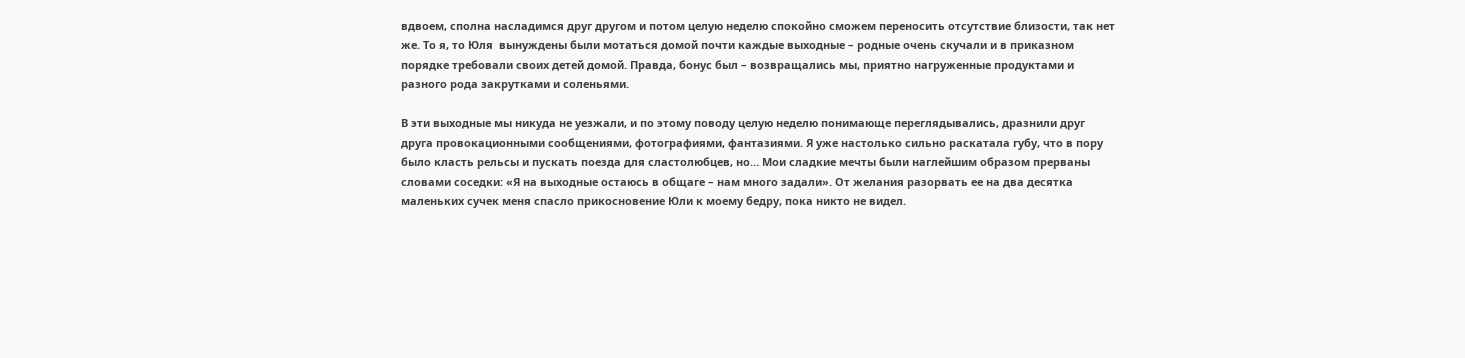вдвоем, сполна насладимся друг другом и потом целую неделю спокойно сможем переносить отсутствие близости, так нет же. То я, то Юля  вынуждены были мотаться домой почти каждые выходные – родные очень скучали и в приказном порядке требовали своих детей домой. Правда, бонус был – возвращались мы, приятно нагруженные продуктами и разного рода закрутками и соленьями.

В эти выходные мы никуда не уезжали, и по этому поводу целую неделю понимающе переглядывались, дразнили друг друга провокационными сообщениями, фотографиями, фантазиями. Я уже настолько сильно раскатала губу, что в пору было класть рельсы и пускать поезда для сластолюбцев, но… Мои сладкие мечты были наглейшим образом прерваны словами соседки: «Я на выходные остаюсь в общаге – нам много задали». От желания разорвать ее на два десятка маленьких сучек меня спасло прикосновение Юли к моему бедру, пока никто не видел.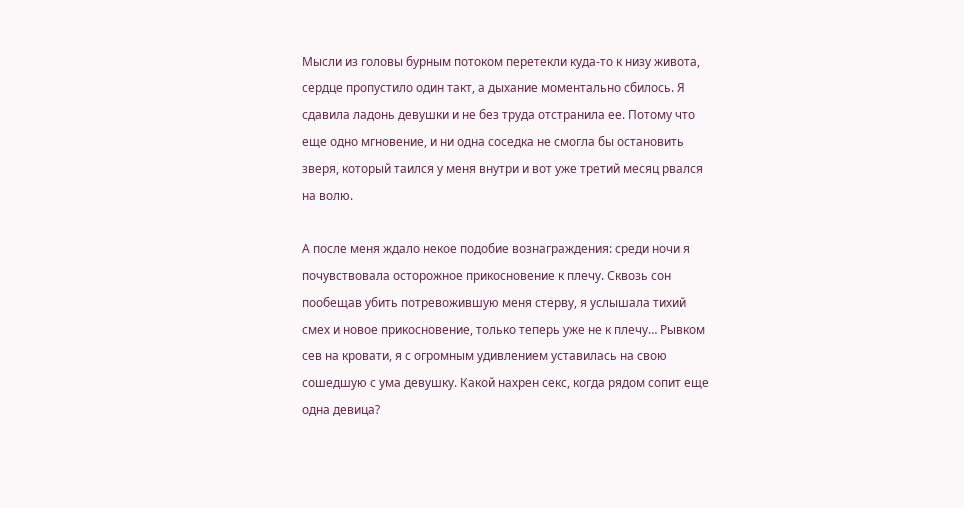Мысли из головы бурным потоком перетекли куда-то к низу живота, сердце пропустило один такт, а дыхание моментально сбилось. Я сдавила ладонь девушки и не без труда отстранила ее. Потому что еще одно мгновение, и ни одна соседка не смогла бы остановить зверя, который таился у меня внутри и вот уже третий месяц рвался на волю.

А после меня ждало некое подобие вознаграждения: среди ночи я почувствовала осторожное прикосновение к плечу. Сквозь сон пообещав убить потревожившую меня стерву, я услышала тихий смех и новое прикосновение, только теперь уже не к плечу… Рывком сев на кровати, я с огромным удивлением уставилась на свою сошедшую с ума девушку. Какой нахрен секс, когда рядом сопит еще одна девица?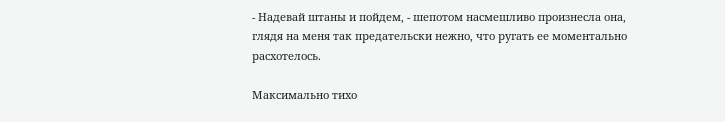- Надевай штаны и пойдем, - шепотом насмешливо произнесла она, глядя на меня так предательски нежно, что ругать ее моментально расхотелось.

Максимально тихо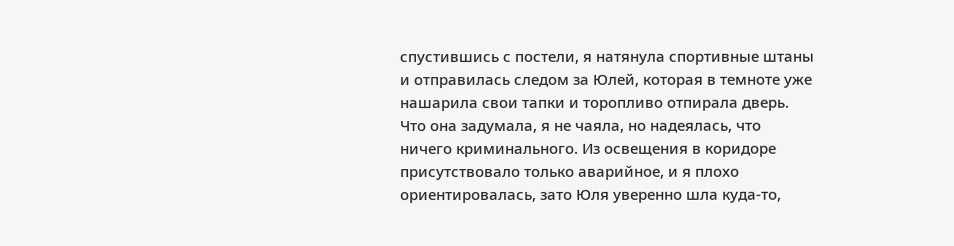спустившись с постели, я натянула спортивные штаны и отправилась следом за Юлей, которая в темноте уже нашарила свои тапки и торопливо отпирала дверь. Что она задумала, я не чаяла, но надеялась, что ничего криминального. Из освещения в коридоре присутствовало только аварийное, и я плохо ориентировалась, зато Юля уверенно шла куда-то,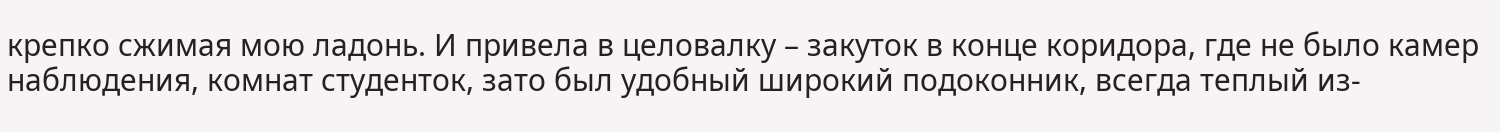крепко сжимая мою ладонь. И привела в целовалку – закуток в конце коридора, где не было камер наблюдения, комнат студенток, зато был удобный широкий подоконник, всегда теплый из-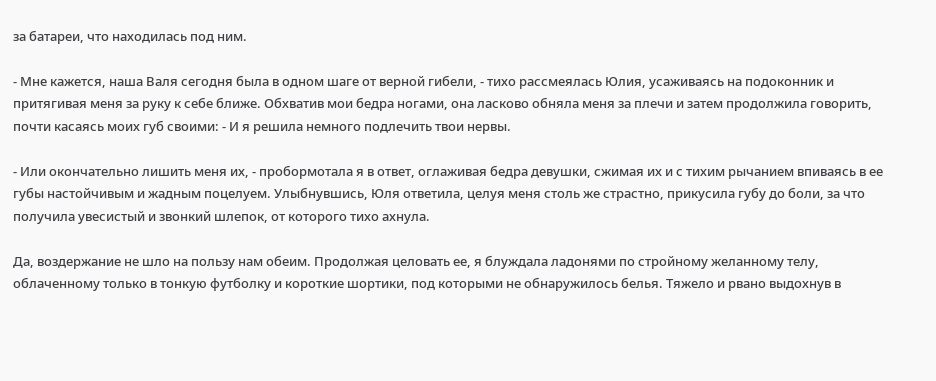за батареи, что находилась под ним.

- Мне кажется, наша Валя сегодня была в одном шаге от верной гибели, - тихо рассмеялась Юлия, усаживаясь на подоконник и притягивая меня за руку к себе ближе. Обхватив мои бедра ногами, она ласково обняла меня за плечи и затем продолжила говорить, почти касаясь моих губ своими: - И я решила немного подлечить твои нервы.

- Или окончательно лишить меня их, - пробормотала я в ответ, оглаживая бедра девушки, сжимая их и с тихим рычанием впиваясь в ее губы настойчивым и жадным поцелуем. Улыбнувшись, Юля ответила, целуя меня столь же страстно, прикусила губу до боли, за что получила увесистый и звонкий шлепок, от которого тихо ахнула.

Да, воздержание не шло на пользу нам обеим. Продолжая целовать ее, я блуждала ладонями по стройному желанному телу, облаченному только в тонкую футболку и короткие шортики, под которыми не обнаружилось белья. Тяжело и рвано выдохнув в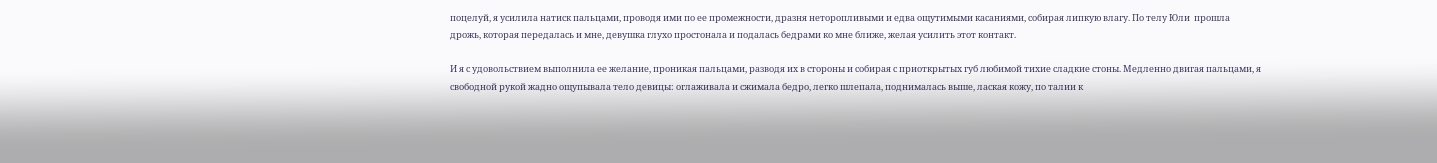поцелуй, я усилила натиск пальцами, проводя ими по ее промежности, дразня неторопливыми и едва ощутимыми касаниями, собирая липкую влагу. По телу Юли  прошла дрожь, которая передалась и мне, девушка глухо простонала и подалась бедрами ко мне ближе, желая усилить этот контакт.

И я с удовольствием выполнила ее желание, проникая пальцами, разводя их в стороны и собирая с приоткрытых губ любимой тихие сладкие стоны. Медленно двигая пальцами, я свободной рукой жадно ощупывала тело девицы: оглаживала и сжимала бедро, легко шлепала, поднималась выше, лаская кожу, по талии к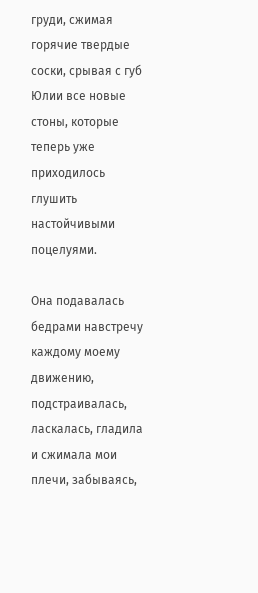груди, сжимая горячие твердые соски, срывая с губ Юлии все новые стоны, которые теперь уже приходилось глушить настойчивыми поцелуями.

Она подавалась бедрами навстречу каждому моему движению, подстраивалась, ласкалась, гладила и сжимала мои плечи, забываясь,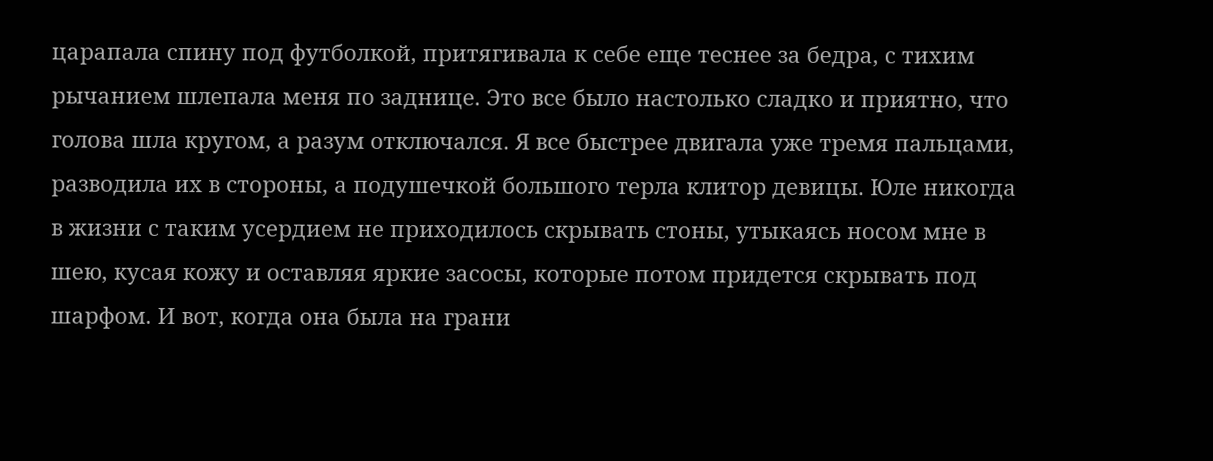царапала спину под футболкой, притягивала к себе еще теснее за бедра, с тихим рычанием шлепала меня по заднице. Это все было настолько сладко и приятно, что голова шла кругом, а разум отключался. Я все быстрее двигала уже тремя пальцами, разводила их в стороны, а подушечкой большого терла клитор девицы. Юле никогда в жизни с таким усердием не приходилось скрывать стоны, утыкаясь носом мне в шею, кусая кожу и оставляя яркие засосы, которые потом придется скрывать под шарфом. И вот, когда она была на грани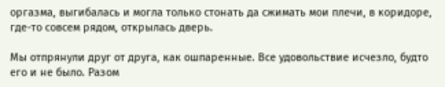оргазма, выгибалась и могла только стонать да сжимать мои плечи, в коридоре, где-то совсем рядом, открылась дверь.

Мы отпрянули друг от друга, как ошпаренные. Все удовольствие исчезло, будто его и не было. Разом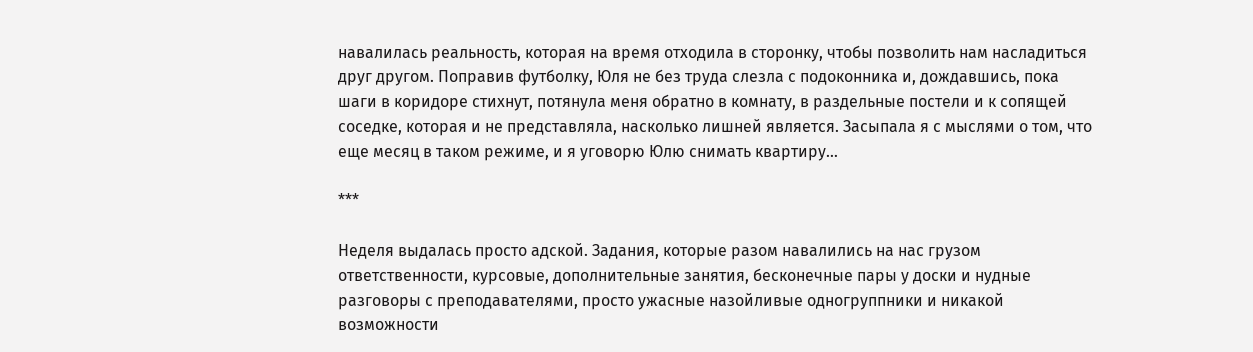навалилась реальность, которая на время отходила в сторонку, чтобы позволить нам насладиться друг другом. Поправив футболку, Юля не без труда слезла с подоконника и, дождавшись, пока шаги в коридоре стихнут, потянула меня обратно в комнату, в раздельные постели и к сопящей соседке, которая и не представляла, насколько лишней является. Засыпала я с мыслями о том, что еще месяц в таком режиме, и я уговорю Юлю снимать квартиру…

***

Неделя выдалась просто адской. Задания, которые разом навалились на нас грузом ответственности, курсовые, дополнительные занятия, бесконечные пары у доски и нудные разговоры с преподавателями, просто ужасные назойливые одногруппники и никакой возможности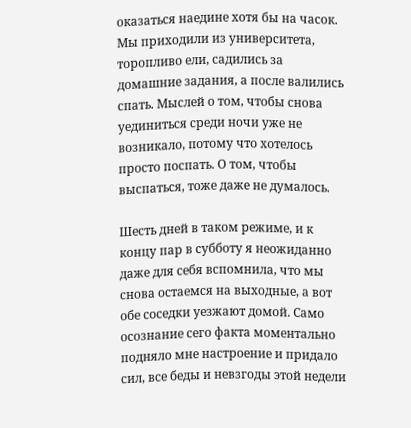оказаться наедине хотя бы на часок. Мы приходили из университета, торопливо ели, садились за домашние задания, а после валились спать. Мыслей о том, чтобы снова уединиться среди ночи уже не возникало, потому что хотелось просто поспать. О том, чтобы выспаться, тоже даже не думалось.

Шесть дней в таком режиме, и к концу пар в субботу я неожиданно даже для себя вспомнила, что мы снова остаемся на выходные, а вот обе соседки уезжают домой. Само осознание сего факта моментально подняло мне настроение и придало сил, все беды и невзгоды этой недели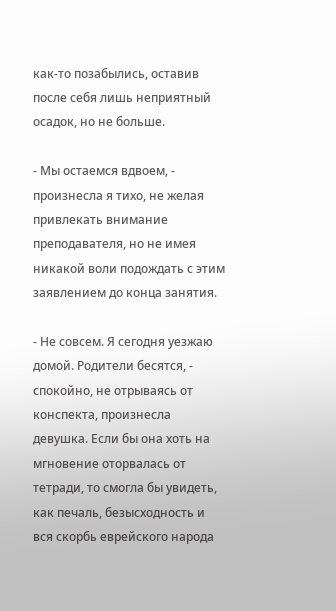как-то позабылись, оставив после себя лишь неприятный осадок, но не больше.

- Мы остаемся вдвоем, - произнесла я тихо, не желая привлекать внимание преподавателя, но не имея никакой воли подождать с этим заявлением до конца занятия.

- Не совсем. Я сегодня уезжаю домой. Родители бесятся, - спокойно, не отрываясь от конспекта, произнесла девушка. Если бы она хоть на мгновение оторвалась от тетради, то смогла бы увидеть, как печаль, безысходность и вся скорбь еврейского народа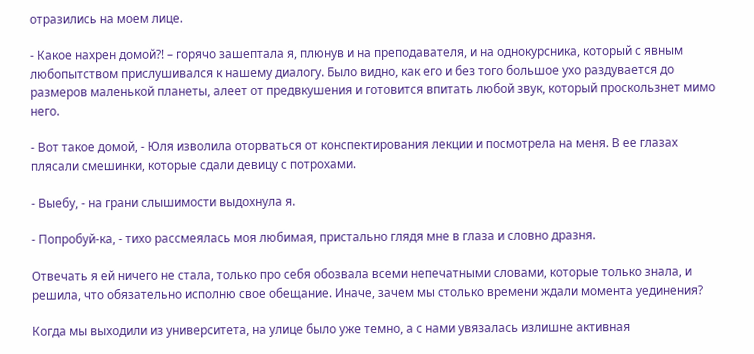отразились на моем лице.

- Какое нахрен домой?! – горячо зашептала я, плюнув и на преподавателя, и на однокурсника, который с явным любопытством прислушивался к нашему диалогу. Было видно, как его и без того большое ухо раздувается до размеров маленькой планеты, алеет от предвкушения и готовится впитать любой звук, который проскользнет мимо него.

- Вот такое домой, - Юля изволила оторваться от конспектирования лекции и посмотрела на меня. В ее глазах плясали смешинки, которые сдали девицу с потрохами.

- Выебу, - на грани слышимости выдохнула я.

- Попробуй-ка, - тихо рассмеялась моя любимая, пристально глядя мне в глаза и словно дразня.

Отвечать я ей ничего не стала, только про себя обозвала всеми непечатными словами, которые только знала, и решила, что обязательно исполню свое обещание. Иначе, зачем мы столько времени ждали момента уединения?

Когда мы выходили из университета, на улице было уже темно, а с нами увязалась излишне активная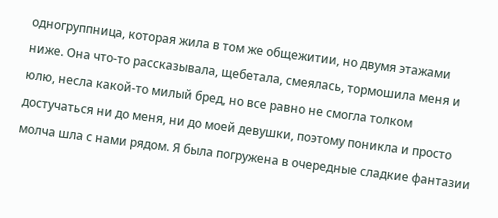одногруппница, которая жила в том же общежитии, но двумя этажами ниже. Она что-то рассказывала, щебетала, смеялась, тормошила меня и юлю, несла какой-то милый бред, но все равно не смогла толком достучаться ни до меня, ни до моей девушки, поэтому поникла и просто молча шла с нами рядом. Я была погружена в очередные сладкие фантазии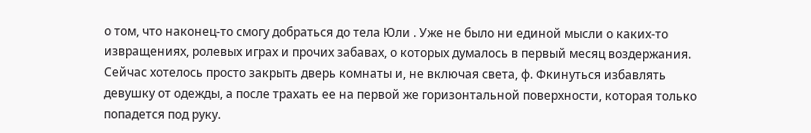о том, что наконец-то смогу добраться до тела Юли . Уже не было ни единой мысли о каких-то извращениях, ролевых играх и прочих забавах, о которых думалось в первый месяц воздержания. Сейчас хотелось просто закрыть дверь комнаты и, не включая света, ф. Фкинуться избавлять девушку от одежды, а после трахать ее на первой же горизонтальной поверхности, которая только попадется под руку.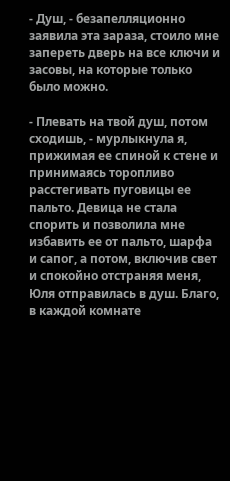- Душ, - безапелляционно заявила эта зараза, стоило мне запереть дверь на все ключи и засовы, на которые только было можно.

- Плевать на твой душ, потом сходишь, - мурлыкнула я, прижимая ее спиной к стене и принимаясь торопливо расстегивать пуговицы ее пальто. Девица не стала спорить и позволила мне избавить ее от пальто, шарфа и сапог, а потом, включив свет и спокойно отстраняя меня, Юля отправилась в душ. Благо, в каждой комнате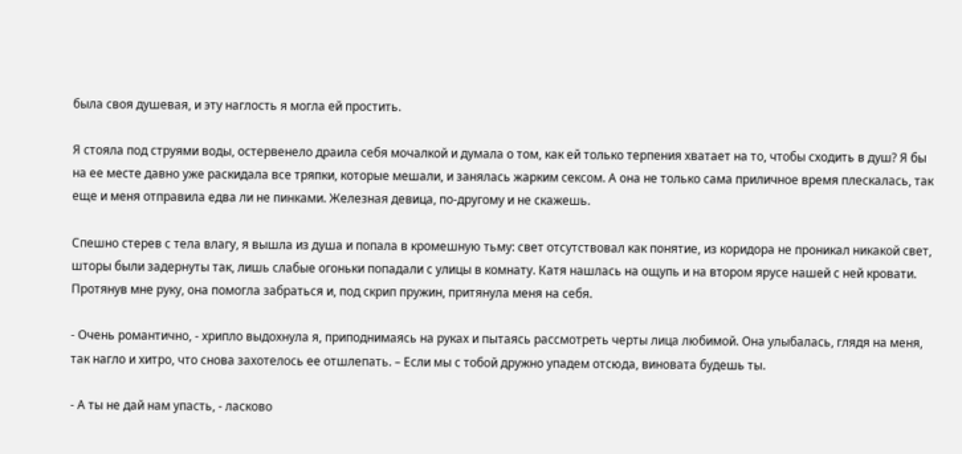была своя душевая, и эту наглость я могла ей простить.

Я стояла под струями воды, остервенело драила себя мочалкой и думала о том, как ей только терпения хватает на то, чтобы сходить в душ? Я бы на ее месте давно уже раскидала все тряпки, которые мешали, и занялась жарким сексом. А она не только сама приличное время плескалась, так еще и меня отправила едва ли не пинками. Железная девица, по-другому и не скажешь.

Спешно стерев с тела влагу, я вышла из душа и попала в кромешную тьму: свет отсутствовал как понятие, из коридора не проникал никакой свет, шторы были задернуты так, лишь слабые огоньки попадали с улицы в комнату. Катя нашлась на ощупь и на втором ярусе нашей с ней кровати. Протянув мне руку, она помогла забраться и, под скрип пружин, притянула меня на себя.

- Очень романтично, - хрипло выдохнула я, приподнимаясь на руках и пытаясь рассмотреть черты лица любимой. Она улыбалась, глядя на меня, так нагло и хитро, что снова захотелось ее отшлепать. – Если мы с тобой дружно упадем отсюда, виновата будешь ты.

- А ты не дай нам упасть, - ласково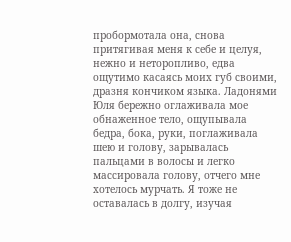пробормотала она, снова притягивая меня к себе и целуя, нежно и неторопливо, едва ощутимо касаясь моих губ своими, дразня кончиком языка. Ладонями Юля бережно оглаживала мое обнаженное тело, ощупывала бедра, бока, руки, поглаживала шею и голову, зарывалась пальцами в волосы и легко массировала голову, отчего мне хотелось мурчать. Я тоже не оставалась в долгу, изучая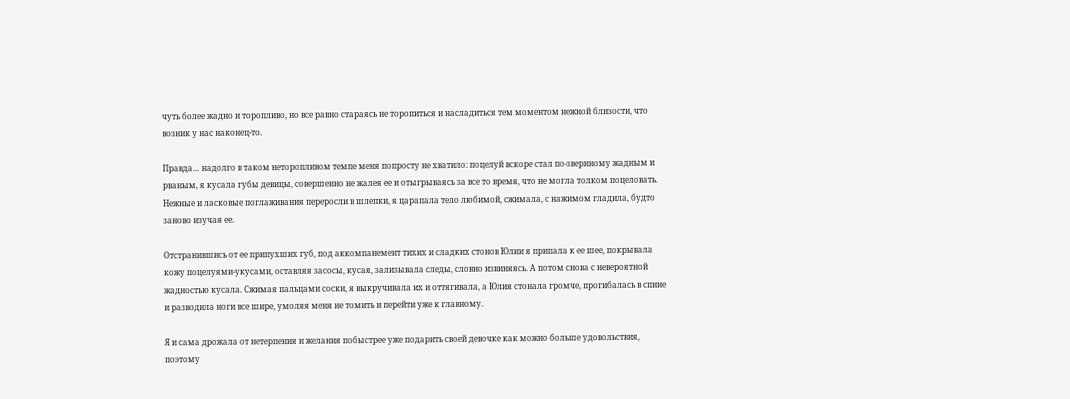чуть более жадно и торопливо, но все равно стараясь не торопиться и насладиться тем моментом нежной близости, что возник у нас наконец-то.

Правда… надолго в таком неторопливом темпе меня попросту не хватило: поцелуй вскоре стал по-звериному жадным и рваным, я кусала губы девицы, совершенно не жалея ее и отыгрываясь за все то время, что не могла толком поцеловать. Нежные и ласковые поглаживания переросли в шлепки, я царапала тело любимой, сжимала, с нажимом гладила, будто заново изучая ее.

Отстранившись от ее припухших губ, под аккомпанемент тихих и сладких стонов Юлии я припала к ее шее, покрывала кожу поцелуями-укусами, оставляя засосы, кусая, зализывала следы, словно извиняясь. А потом снова с невероятной жадностью кусала. Сжимая пальцами соски, я выкручивала их и оттягивала, а Юлия стонала громче, прогибалась в спине и разводила ноги все шире, умоляя меня не томить и перейти уже к главному.

Я и сама дрожала от нетерпения и желания побыстрее уже подарить своей девочке как можно больше удовольствия, поэтому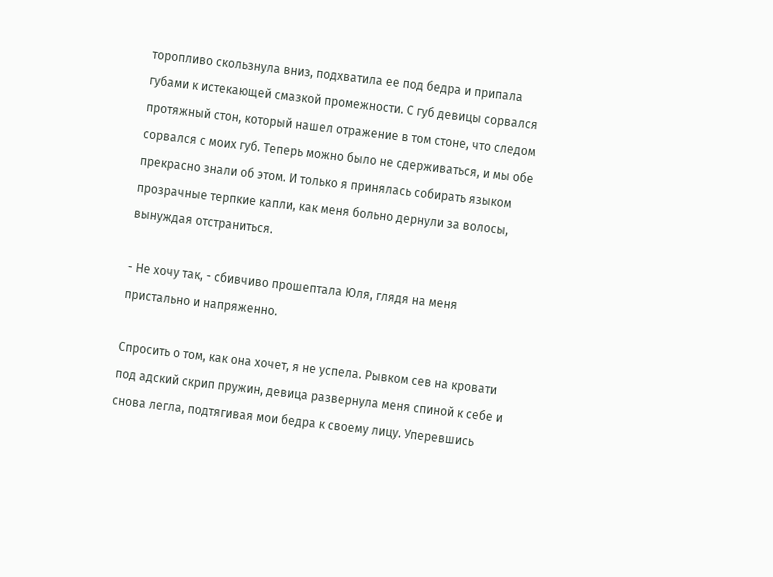торопливо скользнула вниз, подхватила ее под бедра и припала губами к истекающей смазкой промежности. С губ девицы сорвался протяжный стон, который нашел отражение в том стоне, что следом сорвался с моих губ. Теперь можно было не сдерживаться, и мы обе прекрасно знали об этом. И только я принялась собирать языком прозрачные терпкие капли, как меня больно дернули за волосы, вынуждая отстраниться.

- Не хочу так, - сбивчиво прошептала Юля, глядя на меня пристально и напряженно.

Спросить о том, как она хочет, я не успела. Рывком сев на кровати под адский скрип пружин, девица развернула меня спиной к себе и снова легла, подтягивая мои бедра к своему лицу. Уперевшись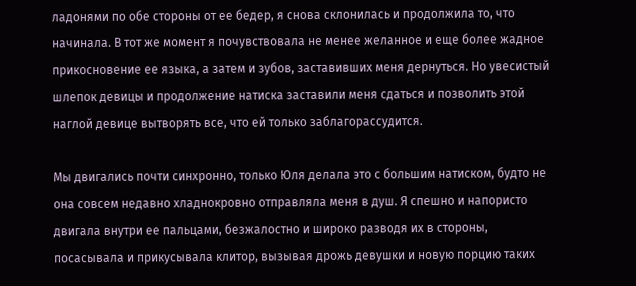ладонями по обе стороны от ее бедер, я снова склонилась и продолжила то, что начинала. В тот же момент я почувствовала не менее желанное и еще более жадное прикосновение ее языка, а затем и зубов, заставивших меня дернуться. Но увесистый шлепок девицы и продолжение натиска заставили меня сдаться и позволить этой наглой девице вытворять все, что ей только заблагорассудится.

Мы двигались почти синхронно, только Юля делала это с большим натиском, будто не она совсем недавно хладнокровно отправляла меня в душ. Я спешно и напористо двигала внутри ее пальцами, безжалостно и широко разводя их в стороны, посасывала и прикусывала клитор, вызывая дрожь девушки и новую порцию таких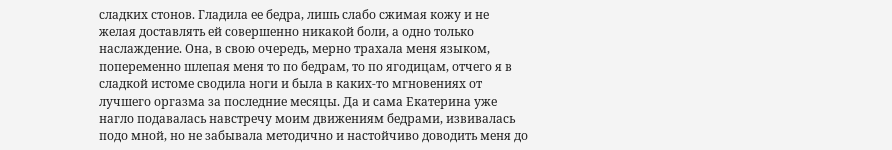сладких стонов. Гладила ее бедра, лишь слабо сжимая кожу и не желая доставлять ей совершенно никакой боли, а одно только наслаждение. Она, в свою очередь, мерно трахала меня языком, попеременно шлепая меня то по бедрам, то по ягодицам, отчего я в сладкой истоме сводила ноги и была в каких-то мгновениях от лучшего оргазма за последние месяцы. Да и сама Екатерина уже нагло подавалась навстречу моим движениям бедрами, извивалась подо мной, но не забывала методично и настойчиво доводить меня до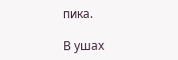пика.

В ушах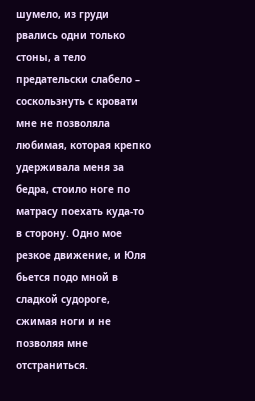шумело, из груди рвались одни только стоны, а тело предательски слабело – соскользнуть с кровати мне не позволяла любимая, которая крепко удерживала меня за бедра, стоило ноге по матрасу поехать куда-то в сторону. Одно мое резкое движение, и Юля бьется подо мной в сладкой судороге, сжимая ноги и не позволяя мне отстраниться.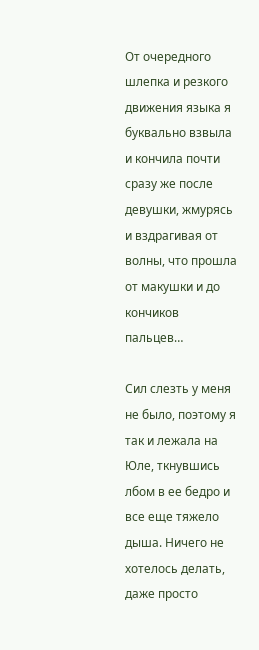От очередного шлепка и резкого движения языка я буквально взвыла и кончила почти сразу же после девушки, жмурясь и вздрагивая от волны, что прошла от макушки и до кончиков пальцев…

Сил слезть у меня не было, поэтому я так и лежала на Юле, ткнувшись лбом в ее бедро и все еще тяжело дыша. Ничего не хотелось делать, даже просто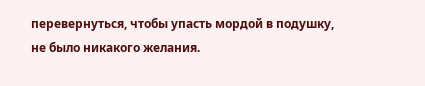перевернуться, чтобы упасть мордой в подушку, не было никакого желания.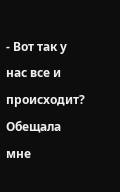- Вот так у нас все и происходит? Обещала мне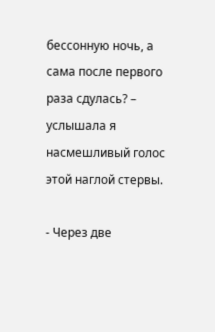бессонную ночь, а сама после первого раза сдулась? – услышала я насмешливый голос этой наглой стервы.

- Через две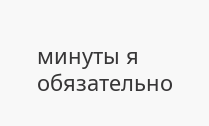минуты я обязательно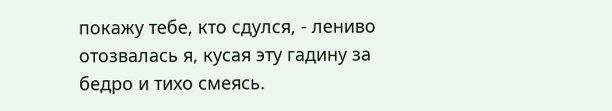покажу тебе, кто сдулся, - лениво отозвалась я, кусая эту гадину за бедро и тихо смеясь.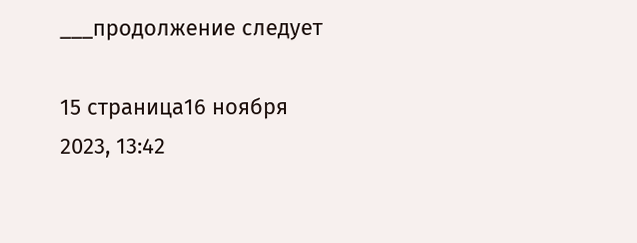___продолжение следует

15 страница16 ноября 2023, 13:42